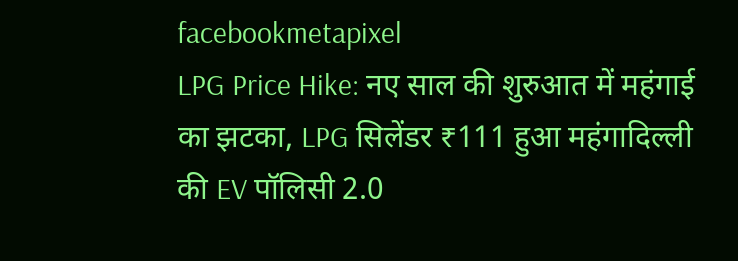facebookmetapixel
LPG Price Hike: नए साल की शुरुआत में महंगाई का झटका, LPG सिलेंडर ₹111 हुआ महंगादिल्ली की EV पॉलिसी 2.0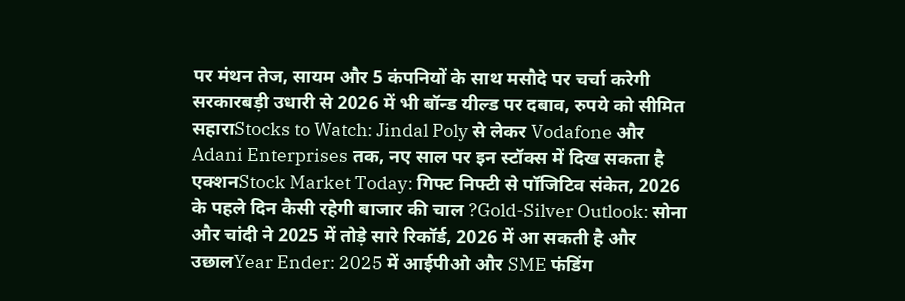पर मंथन तेज, सायम और 5 कंपनियों के साथ मसौदे पर चर्चा करेगी सरकारबड़ी उधारी से 2026 में भी बॉन्ड यील्ड पर दबाव, रुपये को सीमित सहाराStocks to Watch: Jindal Poly से लेकर Vodafone और Adani Enterprises तक, नए साल पर इन स्टॉक्स में दिख सकता है एक्शनStock Market Today: गिफ्ट निफ्टी से पॉजिटिव संकेत, 2026 के पहले दिन कैसी रहेगी बाजार की चाल ?Gold-Silver Outlook: सोना और चांदी ने 2025 में तोड़े सारे रिकॉर्ड, 2026 में आ सकती है और उछालYear Ender: 2025 में आईपीओ और SME फंडिंग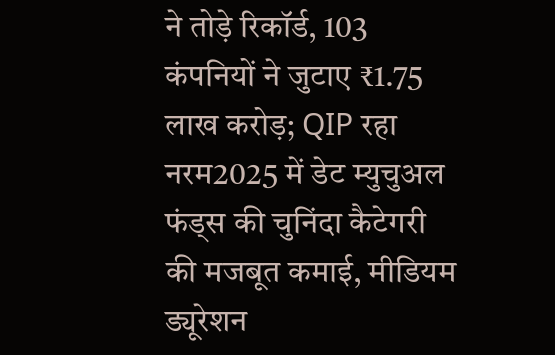ने तोड़े रिकॉर्ड, 103 कंपनियों ने जुटाए ₹1.75 लाख करोड़; QIP रहा नरम2025 में डेट म्युचुअल फंड्स की चुनिंदा कैटेगरी की मजबूत कमाई, मीडियम ड्यूरेशन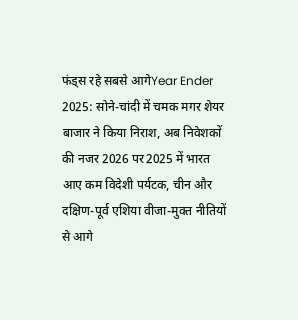फंड्स रहे सबसे आगेYear Ender 2025: सोने-चांदी में चमक मगर शेयर बाजार ने किया निराश, अब निवेशकों की नजर 2026 पर2025 में भारत आए कम विदेशी पर्यटक, चीन और दक्षिण-पूर्व एशिया वीजा-मुक्त नीतियों से आगे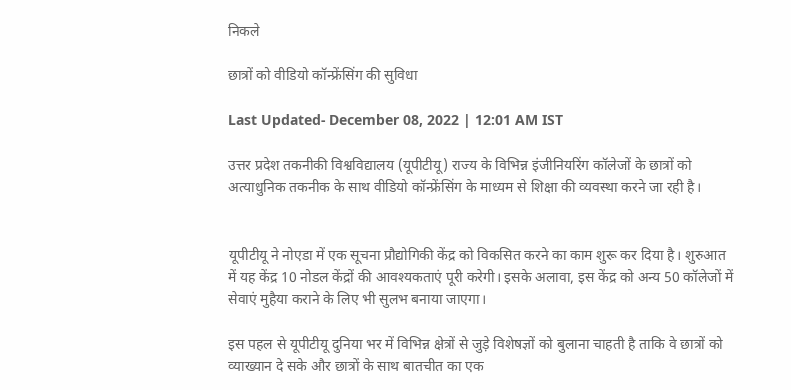निकले

छात्रों को वीडियो कॉन्फ्रेंसिंग की सुविधा

Last Updated- December 08, 2022 | 12:01 AM IST

उत्तर प्रदेश तकनीकी विश्वविद्यालय (यूपीटीयू) राज्य के विभिन्न इंजीनियरिंग कॉलेजों के छात्रों को अत्याधुनिक तकनीक के साथ वीडियो कॉन्फ्रेंसिंग के माध्यम से शिक्षा की व्यवस्था करने जा रही है।


यूपीटीयू ने नोएडा में एक सूचना प्रौद्योगिकी केंद्र को विकसित करने का काम शुरू कर दिया है। शुरुआत में यह केंद्र 10 नोडल केंद्रों की आवश्यकताएं पूरी करेगी। इसके अलावा, इस केंद्र को अन्य 50 कॉलेजों में सेवाएं मुहैया कराने के लिए भी सुलभ बनाया जाएगा।

इस पहल से यूपीटीयू दुनिया भर में विभिन्न क्षेत्रों से जुड़े विशेषज्ञों को बुलाना चाहती है ताकि वे छात्रों को व्याख्यान दे सके और छात्रों के साथ बातचीत का एक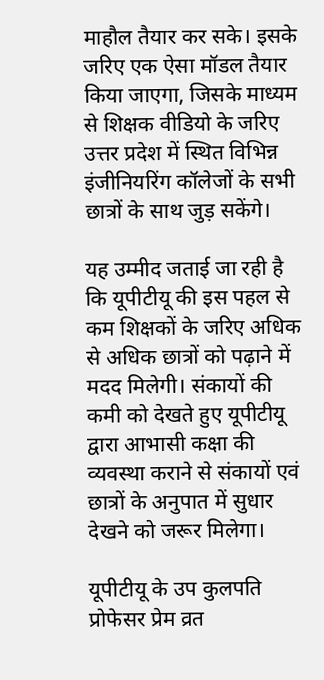माहौल तैयार कर सके। इसके जरिए एक ऐसा मॉडल तैयार किया जाएगा, जिसके माध्यम से शिक्षक वीडियो के जरिए उत्तर प्रदेश में स्थित विभिन्न इंजीनियरिंग कॉलेजों के सभी छात्रों के साथ जुड़ सकेंगे।

यह उम्मीद जताई जा रही है कि यूपीटीयू की इस पहल से कम शिक्षकों के जरिए अधिक से अधिक छात्रों को पढ़ाने में मदद मिलेगी। संकायों की कमी को देखते हुए यूपीटीयू द्वारा आभासी कक्षा की व्यवस्था कराने से संकायों एवं छात्रों के अनुपात में सुधार देखने को जरूर मिलेगा।

यूपीटीयू के उप कुलपति प्रोफेसर प्रेम व्रत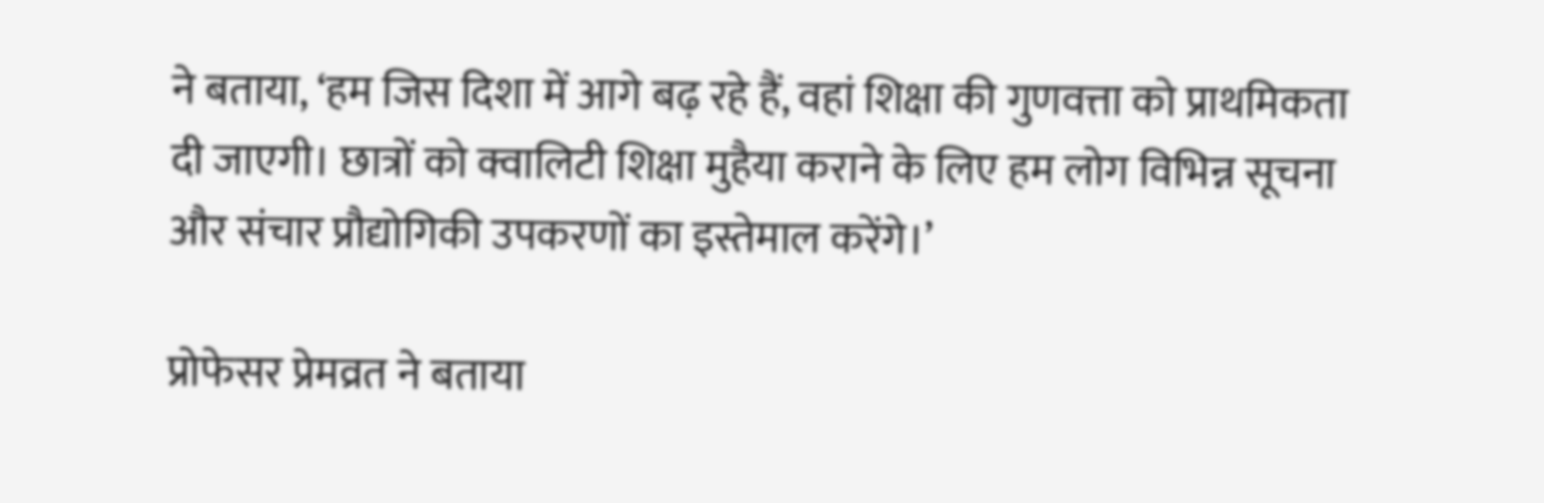ने बताया, ‘हम जिस दिशा में आगे बढ़ रहे हैं, वहां शिक्षा की गुणवत्ता को प्राथमिकता दी जाएगी। छात्रों को क्वालिटी शिक्षा मुहैया कराने के लिए हम लोग विभिन्न सूचना और संचार प्रौद्योगिकी उपकरणों का इस्तेमाल करेंगे।’

प्रोफेसर प्रेमव्रत ने बताया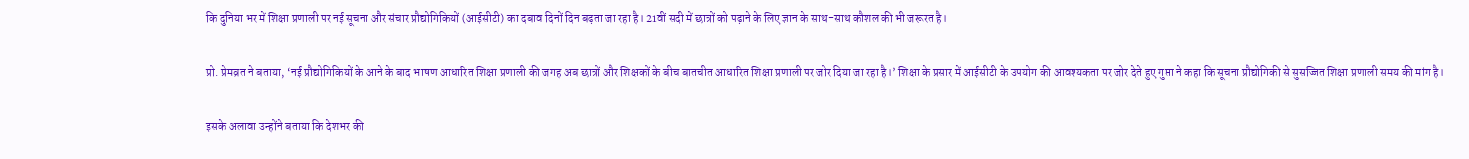कि दुनिया भर में शिक्षा प्रणाली पर नई सूचना और संचार प्रौद्योगिकियों (आईसीटी) का दबाव दिनों दिन बढ़ता जा रहा है। 21वीं सदी में छात्रों को पढ़ाने के लिए ज्ञान के साथ-साथ कौशल की भी जरूरत है।

प्रो. प्रेमव्रत ने बताया, ‘नई प्रौद्योगिकियों के आने के बाद भाषण आधारित शिक्षा प्रणाली की जगह अब छात्रों और शिक्षकों के बीच बातचीत आधारित शिक्षा प्रणाली पर जोर दिया जा रहा है।’ शिक्षा के प्रसार में आईसीटी के उपयोग की आवश्यकता पर जोर देते हुए गुप्ता ने कहा कि सूचना प्रौद्योगिकी से सुसज्जित शिक्षा प्रणाली समय की मांग है।

इसके अलावा उन्होंने बताया कि देशभर की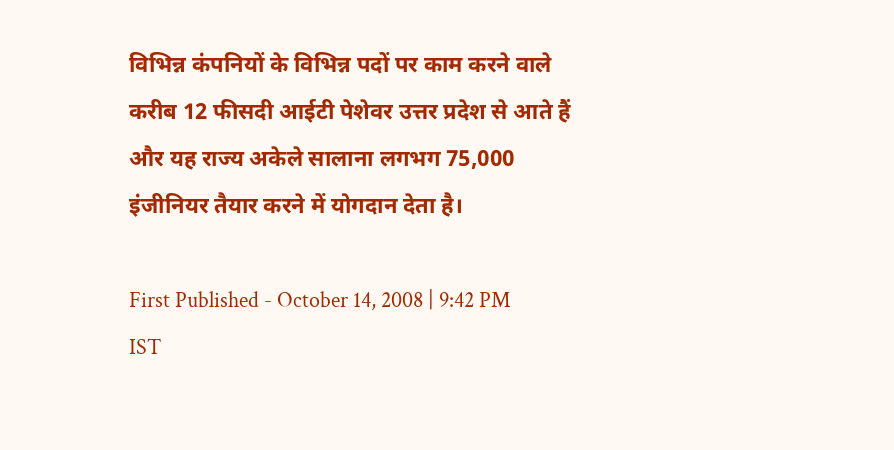विभिन्न कंपनियों के विभिन्न पदों पर काम करने वाले करीब 12 फीसदी आईटी पेशेवर उत्तर प्रदेश से आते हैं और यह राज्य अकेले सालाना लगभग 75,000 इंजीनियर तैयार करने में योगदान देता है।

First Published - October 14, 2008 | 9:42 PM IST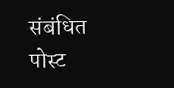संबंधित पोस्ट